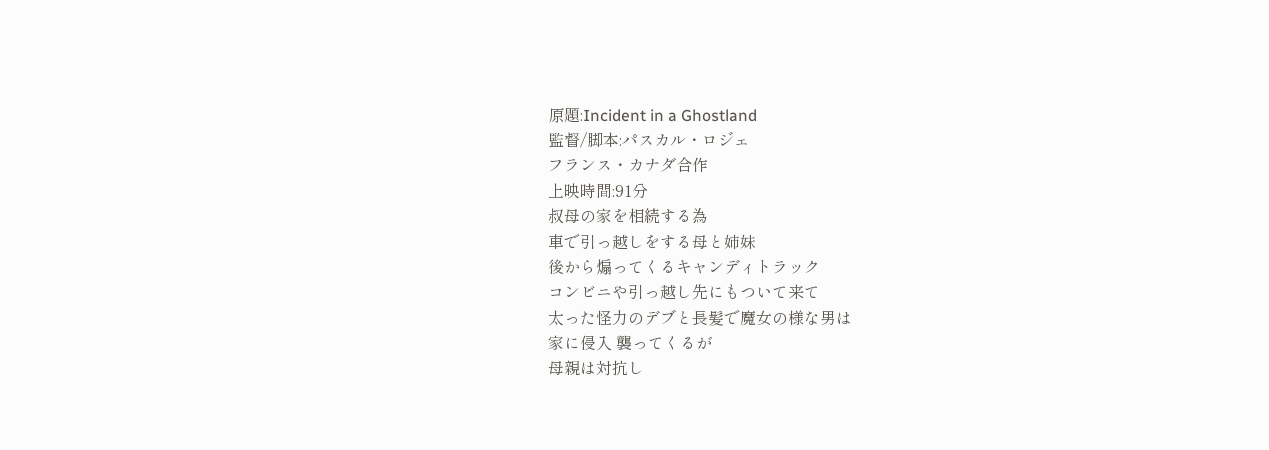原題:Incident in a Ghostland
監督/脚本:パスカル・ロジェ
フランス・カナダ合作
上映時間:91分
叔母の家を相続する為
車で引っ越しをする母と姉妹
後から煽ってくるキャンディトラック
コンビニや引っ越し先にもついて来て
太った怪力のデブと長髪で魔女の様な男は
家に侵入 襲ってくるが
母親は対抗し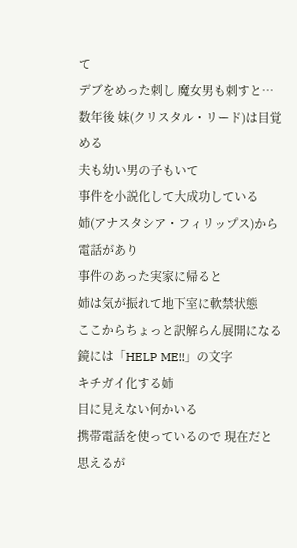て
デブをめった刺し 魔女男も刺すと…
数年後 妹(クリスタル・リード)は目覚める
夫も幼い男の子もいて
事件を小説化して大成功している
姉(アナスタシア・フィリップス)から電話があり
事件のあった実家に帰ると
姉は気が振れて地下室に軟禁状態
ここからちょっと訳解らん展開になる
鏡には「HELP ME!!」の文字
キチガイ化する姉
目に見えない何かいる
携帯電話を使っているので 現在だと思えるが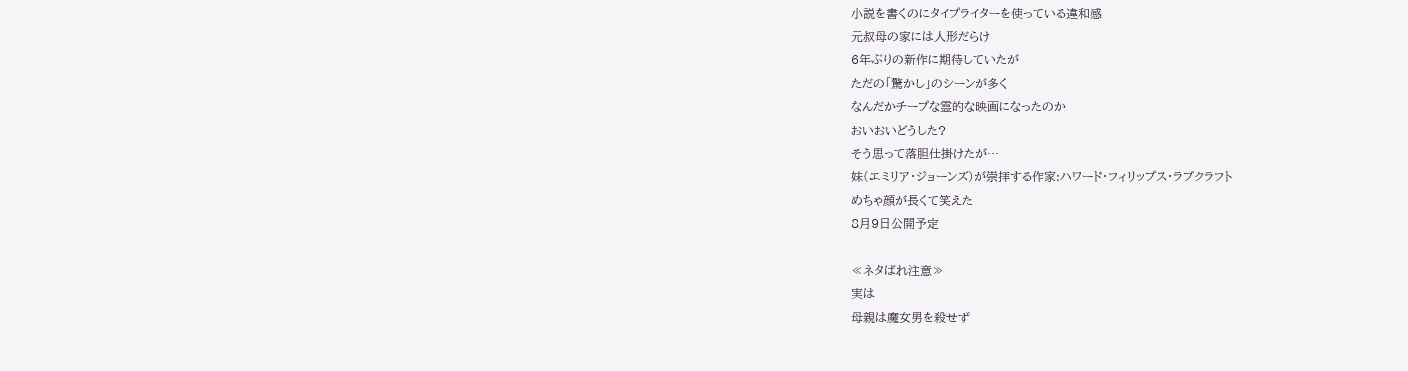小説を書くのにタイプライターを使っている違和感
元叔母の家には人形だらけ
6年ぶりの新作に期待していたが
ただの「驚かし」のシーンが多く
なんだかチープな霊的な映画になったのか
おいおいどうした?
そう思って落胆仕掛けたが…
妹(エミリア・ジョーンズ)が崇拝する作家:ハワード・フィリップス・ラブクラフト
めちゃ顔が長くて笑えた
8月9日公開予定

≪ネタばれ注意≫
実は
母親は魔女男を殺せず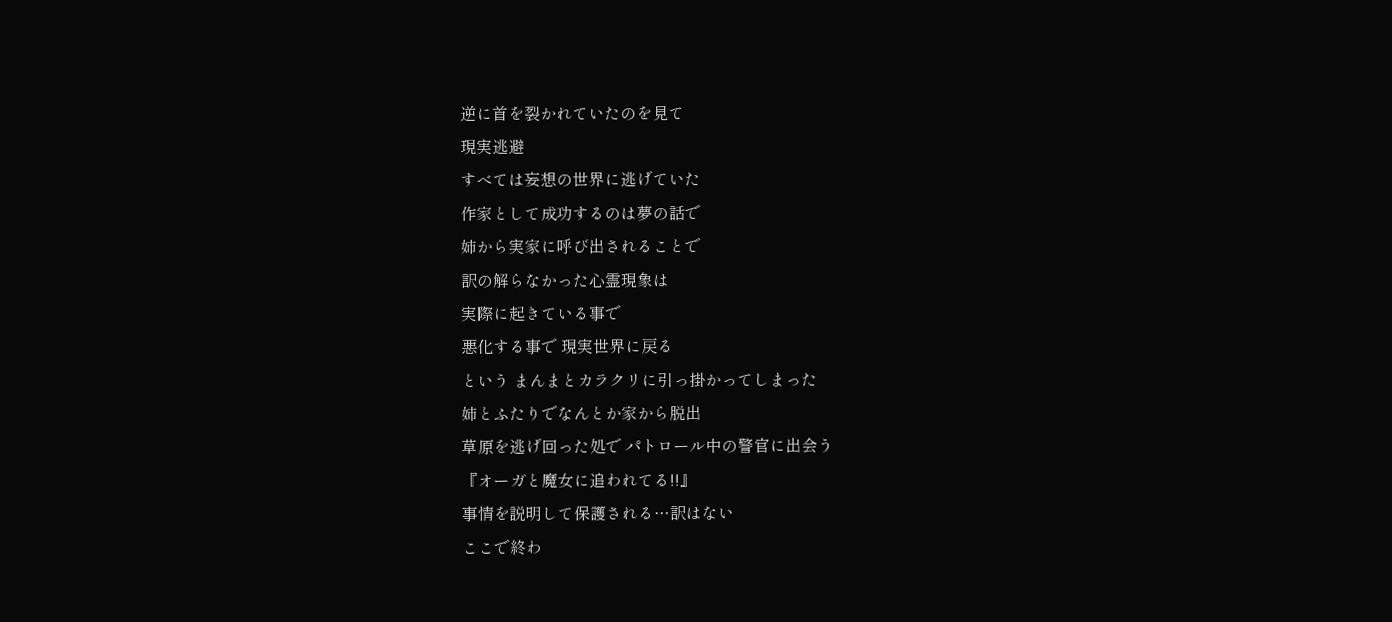逆に首を裂かれていたのを見て
現実逃避
すべては妄想の世界に逃げていた
作家として成功するのは夢の話で
姉から実家に呼び出されることで
訳の解らなかった心霊現象は
実際に起きている事で
悪化する事で 現実世界に戻る
という まんまとカラクリに引っ掛かってしまった
姉とふたりでなんとか家から脱出
草原を逃げ回った処で パトロール中の警官に出会う
『オーガと魔女に追われてる!!』
事情を説明して保護される…訳はない
ここで終わ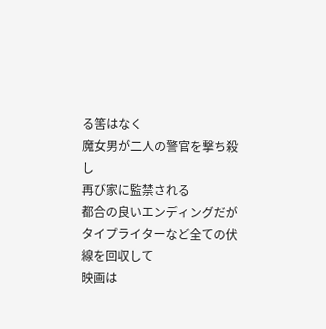る筈はなく
魔女男が二人の警官を撃ち殺し
再び家に監禁される
都合の良いエンディングだが
タイプライターなど全ての伏線を回収して
映画は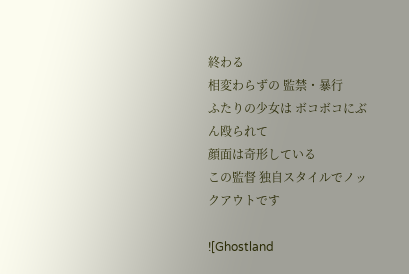終わる
相変わらずの 監禁・暴行
ふたりの少女は ボコボコにぶん殴られて
顔面は奇形している
この監督 独自スタイルでノックアウトです

![Ghostland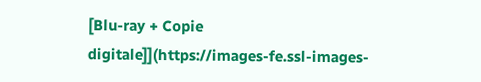[Blu-ray + Copie digitale]](https://images-fe.ssl-images-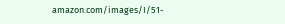amazon.com/images/I/51-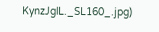KynzJglL._SL160_.jpg)